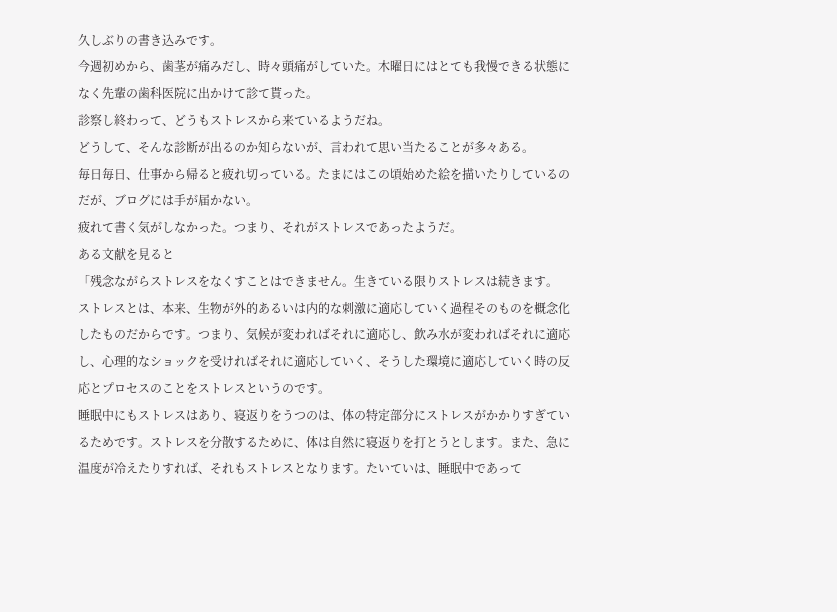久しぶりの書き込みです。
今週初めから、歯茎が痛みだし、時々頭痛がしていた。木曜日にはとても我慢できる状態になく先輩の歯科医院に出かけて診て貰った。
診察し終わって、どうもストレスから来ているようだね。
どうして、そんな診断が出るのか知らないが、言われて思い当たることが多々ある。
毎日毎日、仕事から帰ると疲れ切っている。たまにはこの頃始めた絵を描いたりしているのだが、ブログには手が届かない。
疲れて書く気がしなかった。つまり、それがストレスであったようだ。
ある文献を見ると
「残念ながらストレスをなくすことはできません。生きている限りストレスは続きます。
ストレスとは、本来、生物が外的あるいは内的な刺激に適応していく過程そのものを概念化したものだからです。つまり、気候が変わればそれに適応し、飲み水が変わればそれに適応し、心理的なショックを受ければそれに適応していく、そうした環境に適応していく時の反応とプロセスのことをストレスというのです。
睡眠中にもストレスはあり、寝返りをうつのは、体の特定部分にストレスがかかりすぎているためです。ストレスを分散するために、体は自然に寝返りを打とうとします。また、急に温度が冷えたりすれば、それもストレスとなります。たいていは、睡眠中であって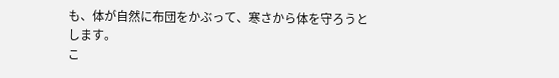も、体が自然に布団をかぶって、寒さから体を守ろうとします。
こ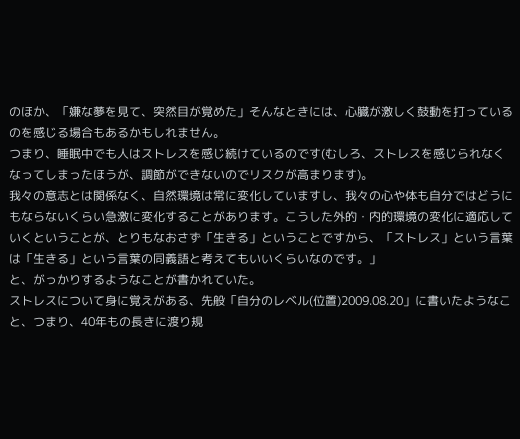のほか、「嫌な夢を見て、突然目が覚めた」そんなときには、心臓が激しく鼓動を打っているのを感じる場合もあるかもしれません。
つまり、睡眠中でも人はストレスを感じ続けているのです(むしろ、ストレスを感じられなくなってしまったほうが、調節ができないのでリスクが高まります)。
我々の意志とは関係なく、自然環境は常に変化していますし、我々の心や体も自分ではどうにもならないくらい急激に変化することがあります。こうした外的・内的環境の変化に適応していくということが、とりもなおさず「生きる」ということですから、「ストレス」という言葉は「生きる」という言葉の同義語と考えてもいいくらいなのです。」
と、がっかりするようなことが書かれていた。
ストレスについて身に覚えがある、先般「自分のレベル(位置)2009.08.20」に書いたようなこと、つまり、40年もの長きに渡り規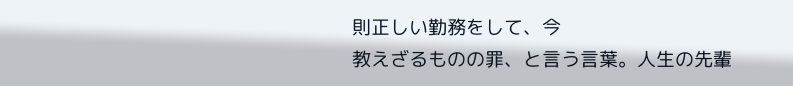則正しい勤務をして、今
教えざるものの罪、と言う言葉。人生の先輩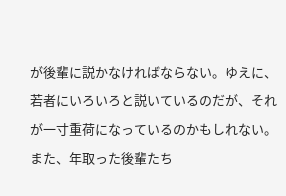が後輩に説かなければならない。ゆえに、若者にいろいろと説いているのだが、それが一寸重荷になっているのかもしれない。
また、年取った後輩たち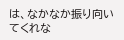は、なかなか振り向いてくれな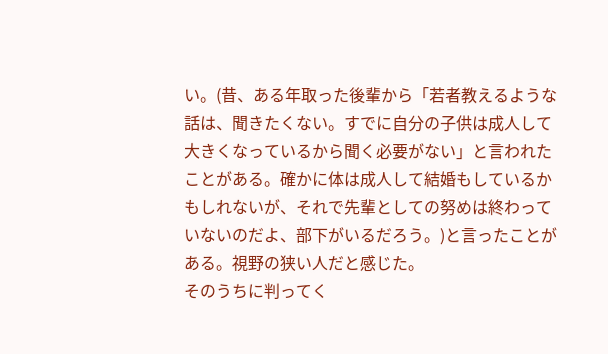い。(昔、ある年取った後輩から「若者教えるような話は、聞きたくない。すでに自分の子供は成人して大きくなっているから聞く必要がない」と言われたことがある。確かに体は成人して結婚もしているかもしれないが、それで先輩としての努めは終わっていないのだよ、部下がいるだろう。)と言ったことがある。視野の狭い人だと感じた。
そのうちに判ってく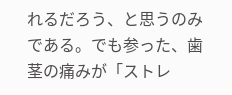れるだろう、と思うのみである。でも参った、歯茎の痛みが「ストレ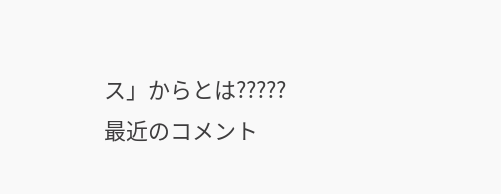ス」からとは?????
最近のコメント